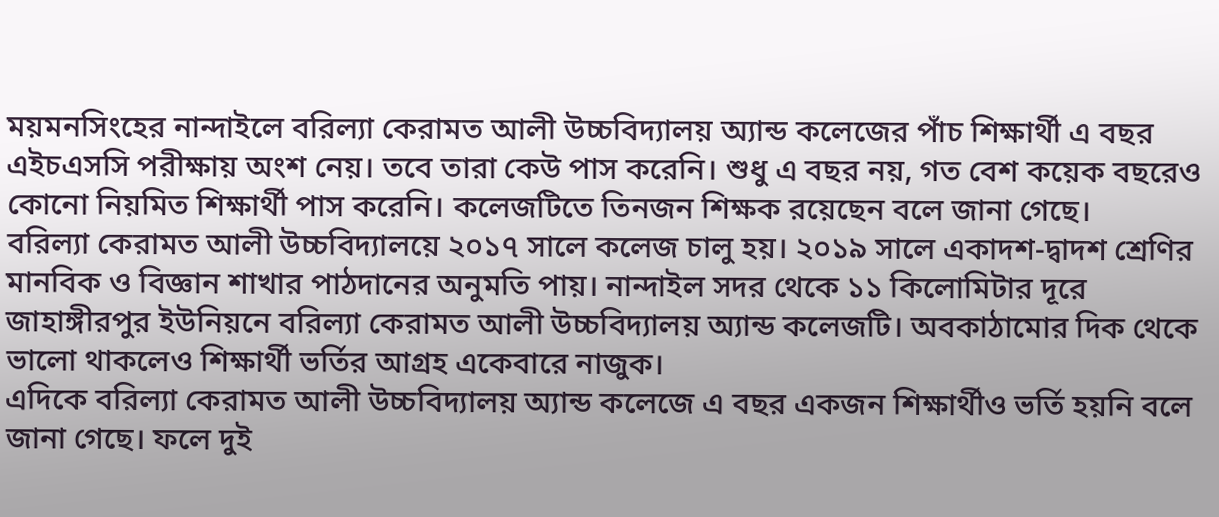ময়মনসিংহের নান্দাইলে বরিল্যা কেরামত আলী উচ্চবিদ্যালয় অ্যান্ড কলেজের পাঁচ শিক্ষার্থী এ বছর এইচএসসি পরীক্ষায় অংশ নেয়। তবে তারা কেউ পাস করেনি। শুধু এ বছর নয়, গত বেশ কয়েক বছরেও কোনো নিয়মিত শিক্ষার্থী পাস করেনি। কলেজটিতে তিনজন শিক্ষক রয়েছেন বলে জানা গেছে।
বরিল্যা কেরামত আলী উচ্চবিদ্যালয়ে ২০১৭ সালে কলেজ চালু হয়। ২০১৯ সালে একাদশ-দ্বাদশ শ্রেণির মানবিক ও বিজ্ঞান শাখার পাঠদানের অনুমতি পায়। নান্দাইল সদর থেকে ১১ কিলোমিটার দূরে জাহাঙ্গীরপুর ইউনিয়নে বরিল্যা কেরামত আলী উচ্চবিদ্যালয় অ্যান্ড কলেজটি। অবকাঠামোর দিক থেকে ভালো থাকলেও শিক্ষার্থী ভর্তির আগ্রহ একেবারে নাজুক।
এদিকে বরিল্যা কেরামত আলী উচ্চবিদ্যালয় অ্যান্ড কলেজে এ বছর একজন শিক্ষার্থীও ভর্তি হয়নি বলে জানা গেছে। ফলে দুই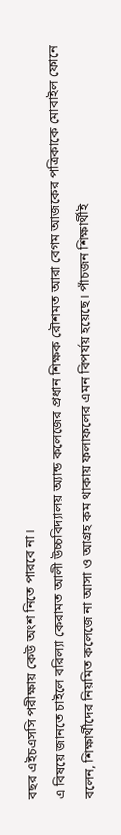বছর এইচএসসি পরীক্ষায় কেউ অংশ নিতে পারবে না।
এ বিষয়ে জানতে চাইলে বরিল্যা কেরামত আলী উচ্চবিদ্যালয় অ্যান্ড কলেজের প্রধান শিক্ষক রৌশমত আরা বেগম আজকের পত্রিকাকে মোবাইল ফোনে বলেন, শিক্ষার্থীদের নিয়মিত কলেজে না আসা ও আগ্রহ কম থাকায় ফলাফলের এমন বিপর্যয় হয়েছে। পাঁচজন শিক্ষার্থীই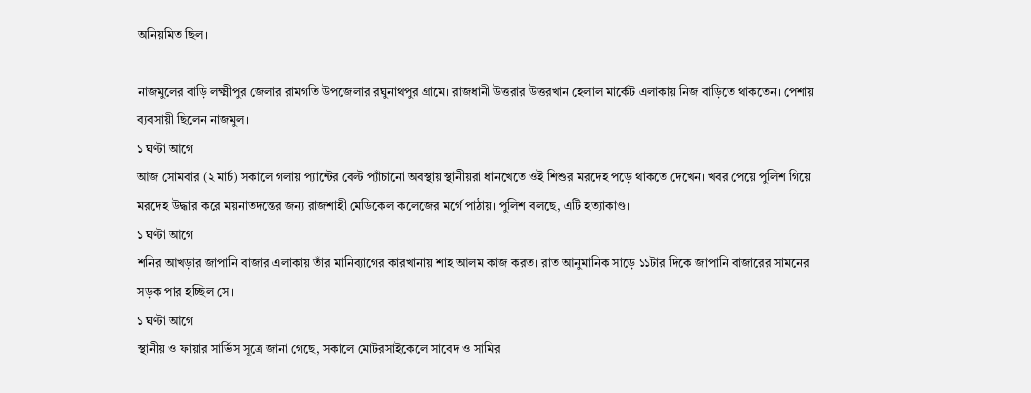অনিয়মিত ছিল।

নাজমুলের বাড়ি লক্ষ্মীপুর জেলার রামগতি উপজেলার রঘুনাথপুর গ্রামে। রাজধানী উত্তরার উত্তরখান হেলাল মার্কেট এলাকায় নিজ বাড়িতে থাকতেন। পেশায় ব্যবসায়ী ছিলেন নাজমুল।
১ ঘণ্টা আগে
আজ সোমবার (২ মার্চ) সকালে গলায় প্যান্টের বেল্ট প্যাঁচানো অবস্থায় স্থানীয়রা ধানখেতে ওই শিশুর মরদেহ পড়ে থাকতে দেখেন। খবর পেয়ে পুলিশ গিয়ে মরদেহ উদ্ধার করে ময়নাতদন্তের জন্য রাজশাহী মেডিকেল কলেজের মর্গে পাঠায়। পুলিশ বলছে, এটি হত্যাকাণ্ড।
১ ঘণ্টা আগে
শনির আখড়ার জাপানি বাজার এলাকায় তাঁর মানিব্যাগের কারখানায় শাহ আলম কাজ করত। রাত আনুমানিক সাড়ে ১১টার দিকে জাপানি বাজারের সামনের সড়ক পার হচ্ছিল সে।
১ ঘণ্টা আগে
স্থানীয় ও ফায়ার সার্ভিস সূত্রে জানা গেছে, সকালে মোটরসাইকেলে সাবেদ ও সামির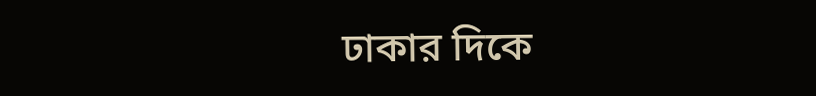ঢাকার দিকে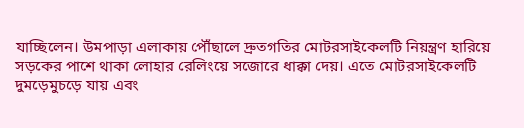যাচ্ছিলেন। উমপাড়া এলাকায় পৌঁছালে দ্রুতগতির মোটরসাইকেলটি নিয়ন্ত্রণ হারিয়ে সড়কের পাশে থাকা লোহার রেলিংয়ে সজোরে ধাক্কা দেয়। এতে মোটরসাইকেলটি দুমড়েমুচড়ে যায় এবং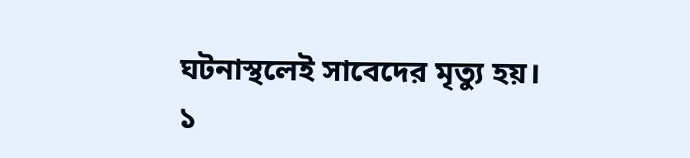ঘটনাস্থলেই সাবেদের মৃত্যু হয়।
১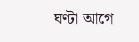ঘণ্টা আগে